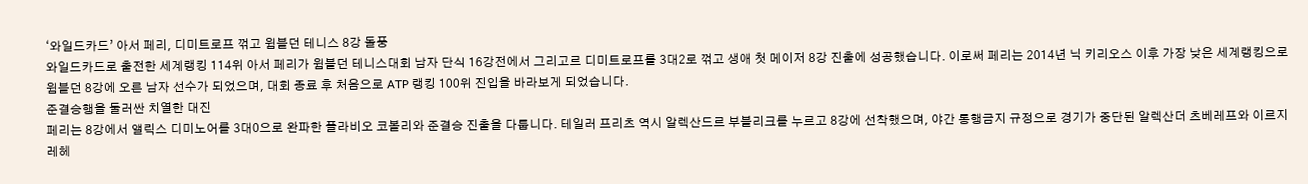‘와일드카드’ 아서 페리, 디미트로프 꺾고 윔블던 테니스 8강 돌풍
와일드카드로 출전한 세계랭킹 114위 아서 페리가 윔블던 테니스대회 남자 단식 16강전에서 그리고르 디미트로프를 3대2로 꺾고 생애 첫 메이저 8강 진출에 성공했습니다. 이로써 페리는 2014년 닉 키리오스 이후 가장 낮은 세계랭킹으로 윔블던 8강에 오른 남자 선수가 되었으며, 대회 종료 후 처음으로 ATP 랭킹 100위 진입을 바라보게 되었습니다.
준결승행을 둘러싼 치열한 대진
페리는 8강에서 앨릭스 디미노어를 3대0으로 완파한 플라비오 코볼리와 준결승 진출을 다툽니다. 테일러 프리츠 역시 알렉산드르 부블리크를 누르고 8강에 선착했으며, 야간 통행금지 규정으로 경기가 중단된 알렉산더 츠베레프와 이르지 레헤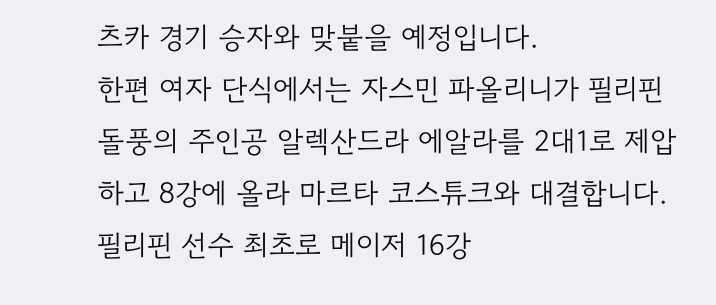츠카 경기 승자와 맞붙을 예정입니다.
한편 여자 단식에서는 자스민 파올리니가 필리핀 돌풍의 주인공 알렉산드라 에알라를 2대1로 제압하고 8강에 올라 마르타 코스튜크와 대결합니다. 필리핀 선수 최초로 메이저 16강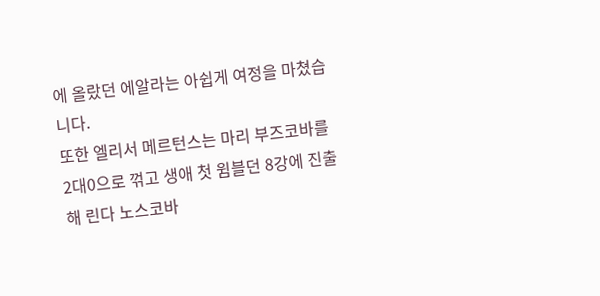에 올랐던 에알라는 아쉽게 여정을 마쳤습니다.
또한 엘리서 메르턴스는 마리 부즈코바를 2대0으로 꺾고 생애 첫 윔블던 8강에 진출해 린다 노스코바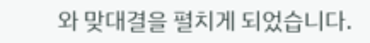와 맞대결을 펼치게 되었습니다.